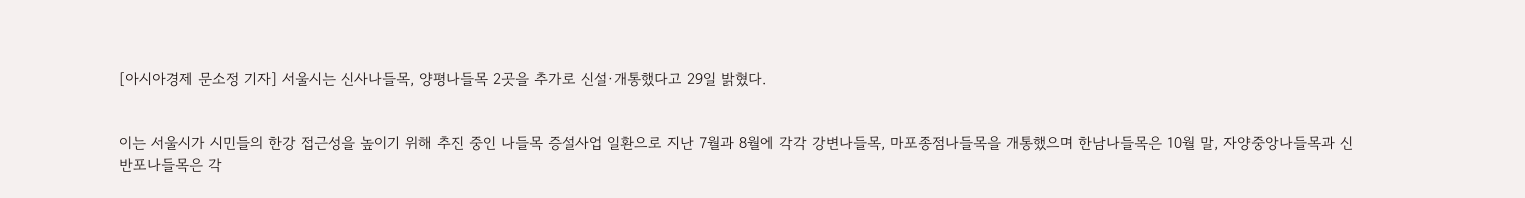[아시아경제 문소정 기자] 서울시는 신사나들목, 양평나들목 2곳을 추가로 신설·개통했다고 29일 밝혔다.


이는 서울시가 시민들의 한강 접근성을 높이기 위해 추진 중인 나들목 증설사업 일환으로 지난 7월과 8월에 각각 강변나들목, 마포종점나들목을 개통했으며 한남나들목은 10월 말, 자양중앙나들목과 신반포나들목은 각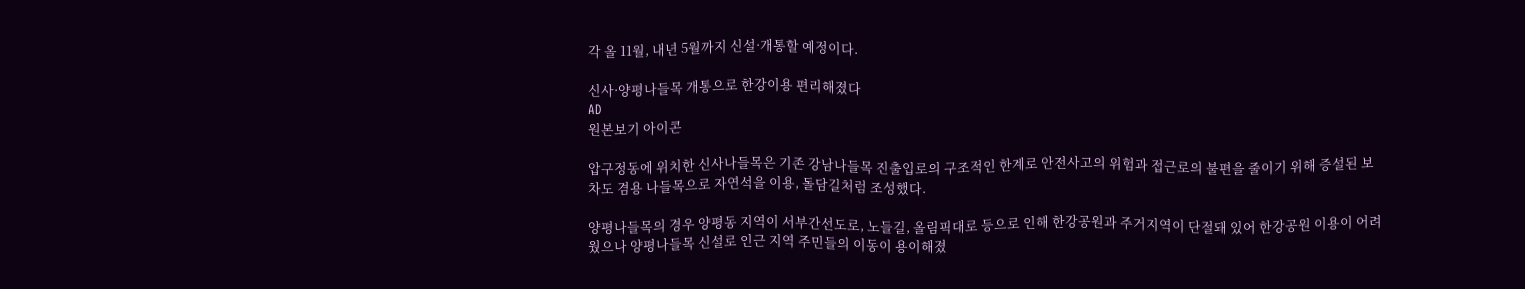각 올 11월, 내년 5월까지 신설·개통할 예정이다.

신사·양평나들목 개통으로 한강이용 편리해졌다
AD
원본보기 아이콘

압구정동에 위치한 신사나들목은 기존 강남나들목 진출입로의 구조적인 한계로 안전사고의 위험과 접근로의 불편을 줄이기 위해 증설된 보차도 겸용 나들목으로 자연석을 이용, 돌담길처럼 조성했다.

양평나들목의 경우 양평동 지역이 서부간선도로, 노들길, 올림픽대로 등으로 인해 한강공원과 주거지역이 단절돼 있어 한강공원 이용이 어려웠으나 양평나들목 신설로 인근 지역 주민들의 이동이 용이해졌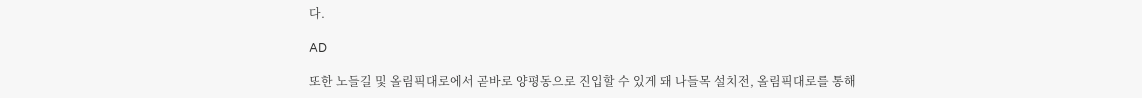다.

AD

또한 노들길 및 올림픽대로에서 곧바로 양평동으로 진입할 수 있게 돼 나들목 설치전, 올림픽대로를 통해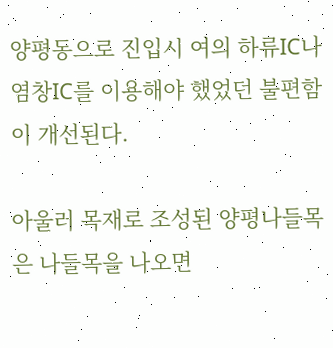양평동으로 진입시 여의 하류IC나 염창IC를 이용해야 했었던 불편함이 개선된다.

아울러 목재로 조성된 양평나들목은 나들목을 나오면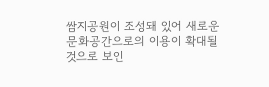쌈지공원이 조성돼 있어 새로운 문화공간으로의 이용이 확대될 것으로 보인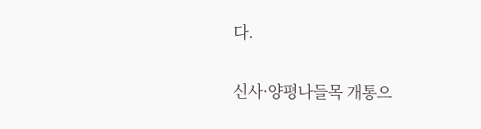다.

신사·양평나들목 개통으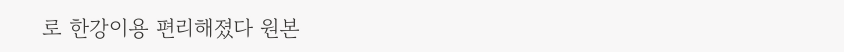로 한강이용 편리해졌다 원본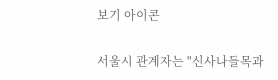보기 아이콘

서울시 관계자는 "신사나들목과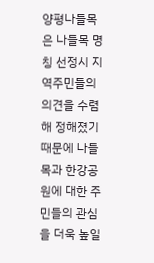양평나들목은 나들목 명칭 선정시 지역주민들의 의견을 수렴해 정해졌기 때문에 나들목과 한강공원에 대한 주민들의 관심을 더욱 높일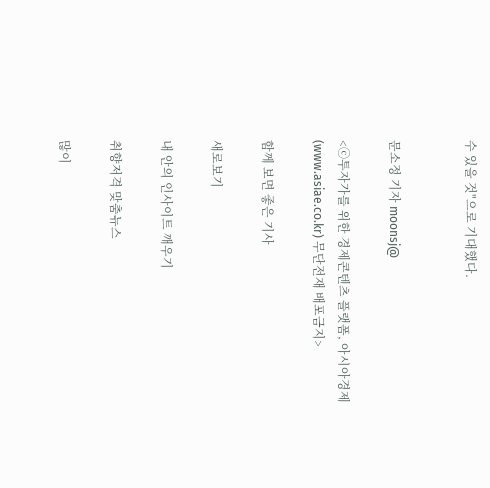수 있을 것"으로 기대했다.


문소정 기자 moonsj@

<ⓒ투자가를 위한 경제콘텐츠 플랫폼, 아시아경제(www.asiae.co.kr) 무단전재 배포금지>

함께 보면 좋은 기사

새로보기

내 안의 인사이트 깨우기

취향저격 맞춤뉴스

많이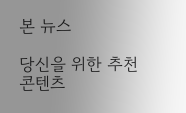본 뉴스

당신을 위한 추천 콘텐츠